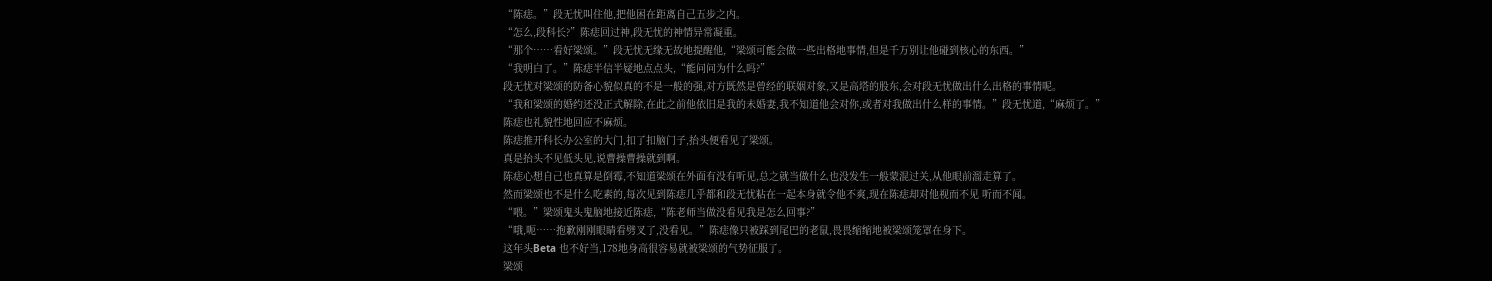“陈痣。”段无忧叫住他,把他困在距离自己五步之内。
“怎么,段科长?”陈痣回过神,段无忧的神情异常凝重。
“那个……看好梁颂。”段无忧无缘无故地提醒他,“梁颂可能会做一些出格地事情,但是千万别让他碰到核心的东西。”
“我明白了。”陈痣半信半疑地点点头,“能问问为什么吗?”
段无忧对梁颂的防备心貌似真的不是一般的强,对方既然是曾经的联姻对象,又是高塔的股东,会对段无忧做出什么出格的事情呢。
“我和梁颂的婚约还没正式解除,在此之前他依旧是我的未婚妻,我不知道他会对你,或者对我做出什么样的事情。”段无忧道,“麻烦了。”
陈痣也礼貌性地回应不麻烦。
陈痣推开科长办公室的大门,扣了扣脑门子,抬头便看见了梁颂。
真是抬头不见低头见,说曹操曹操就到啊。
陈痣心想自己也真算是倒霉,不知道梁颂在外面有没有听见,总之就当做什么也没发生一般蒙混过关,从他眼前溜走算了。
然而梁颂也不是什么吃素的,每次见到陈痣几乎都和段无忧粘在一起本身就令他不爽,现在陈痣却对他视而不见 听而不闻。
“喂。”梁颂鬼头鬼脑地接近陈痣,“陈老师当做没看见我是怎么回事?”
“哦,呃……抱歉刚刚眼睛看劈叉了,没看见。”陈痣像只被踩到尾巴的老鼠,畏畏缩缩地被梁颂笼罩在身下。
这年头Beta 也不好当,178地身高很容易就被梁颂的气势征服了。
梁颂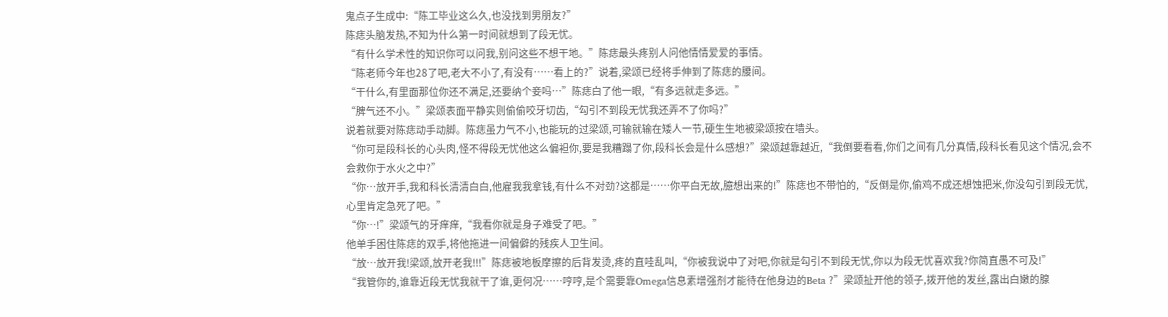鬼点子生成中:“陈工毕业这么久,也没找到男朋友?”
陈痣头脑发热,不知为什么第一时间就想到了段无忧。
“有什么学术性的知识你可以问我,别问这些不想干地。”陈痣最头疼别人问他情情爱爱的事情。
“陈老师今年也28了吧,老大不小了,有没有……看上的?”说着,梁颂已经将手伸到了陈痣的腰间。
“干什么,有里面那位你还不满足,还要纳个妾吗…”陈痣白了他一眼,“有多远就走多远。”
“脾气还不小。”梁颂表面平静实则偷偷咬牙切齿,“勾引不到段无忧我还弄不了你吗?”
说着就要对陈痣动手动脚。陈痣虽力气不小,也能玩的过梁颂,可输就输在矮人一节,硬生生地被梁颂按在墙头。
“你可是段科长的心头肉,怪不得段无忧他这么偏袒你,要是我糟蹋了你,段科长会是什么感想?”梁颂越靠越近,“我倒要看看,你们之间有几分真情,段科长看见这个情况,会不会救你于水火之中?”
“你…放开手,我和科长清清白白,他雇我我拿钱,有什么不对劲?这都是……你平白无故,臆想出来的!”陈痣也不带怕的,“反倒是你,偷鸡不成还想蚀把米,你没勾引到段无忧,心里肯定急死了吧。”
“你…!”梁颂气的牙痒痒,“我看你就是身子难受了吧。”
他单手困住陈痣的双手,将他拖进一间偏僻的残疾人卫生间。
“放…放开我!梁颂,放开老我!!!”陈痣被地板摩擦的后背发烫,疼的直哇乱叫,“你被我说中了对吧,你就是勾引不到段无忧,你以为段无忧喜欢我?你简直愚不可及!”
“我管你的,谁靠近段无忧我就干了谁,更何况……哼哼,是个需要靠Omega信息素增强剂才能待在他身边的Beta ?”梁颂扯开他的领子,拨开他的发丝,露出白嫩的腺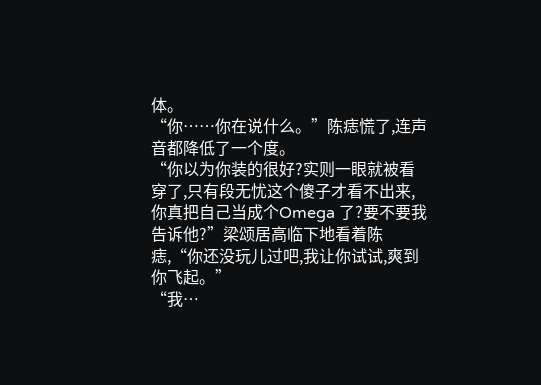体。
“你……你在说什么。”陈痣慌了,连声音都降低了一个度。
“你以为你装的很好?实则一眼就被看穿了,只有段无忧这个傻子才看不出来,你真把自己当成个Omega 了?要不要我告诉他?”梁颂居高临下地看着陈痣,“你还没玩儿过吧,我让你试试,爽到你飞起。”
“我…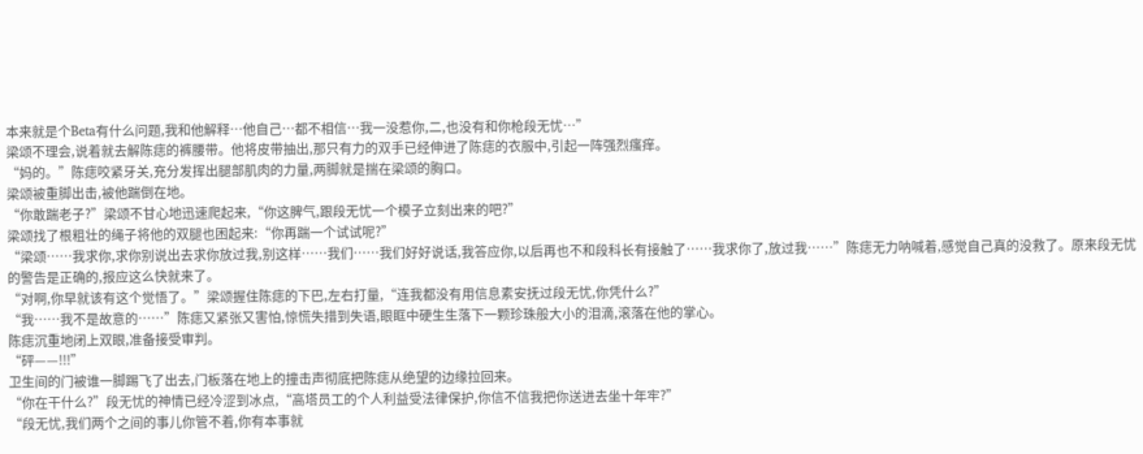本来就是个Beta有什么问题,我和他解释…他自己…都不相信…我一没惹你,二,也没有和你枪段无忧…”
梁颂不理会,说着就去解陈痣的裤腰带。他将皮带抽出,那只有力的双手已经伸进了陈痣的衣服中,引起一阵强烈瘙痒。
“妈的。”陈痣咬紧牙关,充分发挥出腿部肌肉的力量,两脚就是揣在梁颂的胸口。
梁颂被重脚出击,被他踹倒在地。
“你敢踹老子?”梁颂不甘心地迅速爬起来,“你这脾气,跟段无忧一个模子立刻出来的吧?”
梁颂找了根粗壮的绳子将他的双腿也困起来:“你再踹一个试试呢?”
“梁颂……我求你,求你别说出去求你放过我,别这样……我们……我们好好说话,我答应你,以后再也不和段科长有接触了……我求你了,放过我……”陈痣无力呐喊着,感觉自己真的没救了。原来段无忧的警告是正确的,报应这么快就来了。
“对啊,你早就该有这个觉悟了。”梁颂握住陈痣的下巴,左右打量,“连我都没有用信息素安抚过段无忧,你凭什么?”
“我……我不是故意的……”陈痣又紧张又害怕,惊慌失措到失语,眼眶中硬生生落下一颗珍珠般大小的泪滴,滚落在他的掌心。
陈痣沉重地闭上双眼,准备接受审判。
“砰——!!!”
卫生间的门被谁一脚踢飞了出去,门板落在地上的撞击声彻底把陈痣从绝望的边缘拉回来。
“你在干什么?”段无忧的神情已经冷涩到冰点,“高塔员工的个人利益受法律保护,你信不信我把你送进去坐十年牢?”
“段无忧,我们两个之间的事儿你管不着,你有本事就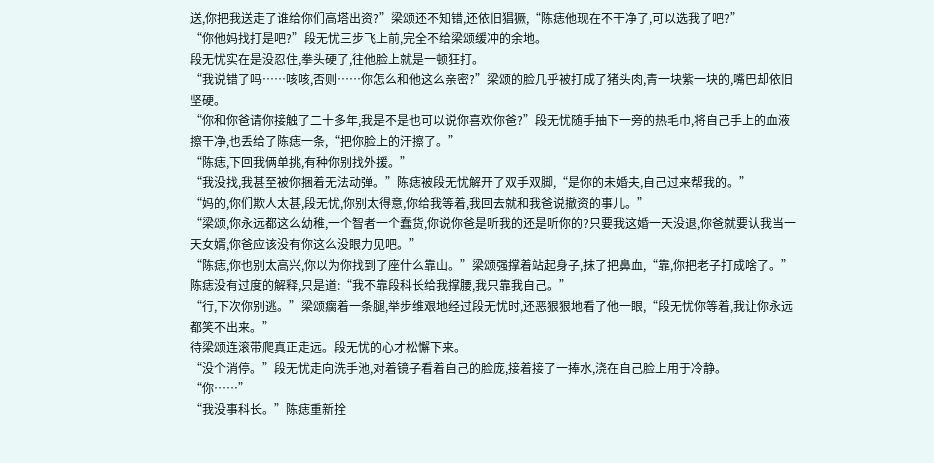送,你把我送走了谁给你们高塔出资?”梁颂还不知错,还依旧猖獗,“陈痣他现在不干净了,可以选我了吧?”
“你他妈找打是吧?”段无忧三步飞上前,完全不给梁颂缓冲的余地。
段无忧实在是没忍住,拳头硬了,往他脸上就是一顿狂打。
“我说错了吗……咳咳,否则……你怎么和他这么亲密?”梁颂的脸几乎被打成了猪头肉,青一块紫一块的,嘴巴却依旧坚硬。
“你和你爸请你接触了二十多年,我是不是也可以说你喜欢你爸?”段无忧随手抽下一旁的热毛巾,将自己手上的血液擦干净,也丢给了陈痣一条,“把你脸上的汗擦了。”
“陈痣,下回我俩单挑,有种你别找外援。”
“我没找,我甚至被你捆着无法动弹。”陈痣被段无忧解开了双手双脚,“是你的未婚夫,自己过来帮我的。”
“妈的,你们欺人太甚,段无忧,你别太得意,你给我等着,我回去就和我爸说撤资的事儿。”
“梁颂,你永远都这么幼稚,一个智者一个蠢货,你说你爸是听我的还是听你的?只要我这婚一天没退,你爸就要认我当一天女婿,你爸应该没有你这么没眼力见吧。”
“陈痣,你也别太高兴,你以为你找到了座什么靠山。”梁颂强撑着站起身子,抹了把鼻血,“靠,你把老子打成啥了。”
陈痣没有过度的解释,只是道:“我不靠段科长给我撑腰,我只靠我自己。”
“行,下次你别逃。”梁颂瘸着一条腿,举步维艰地经过段无忧时,还恶狠狠地看了他一眼,“段无忧你等着,我让你永远都笑不出来。”
待梁颂连滚带爬真正走远。段无忧的心才松懈下来。
“没个消停。”段无忧走向洗手池,对着镜子看着自己的脸庞,接着接了一捧水,浇在自己脸上用于冷静。
“你……”
“我没事科长。”陈痣重新拴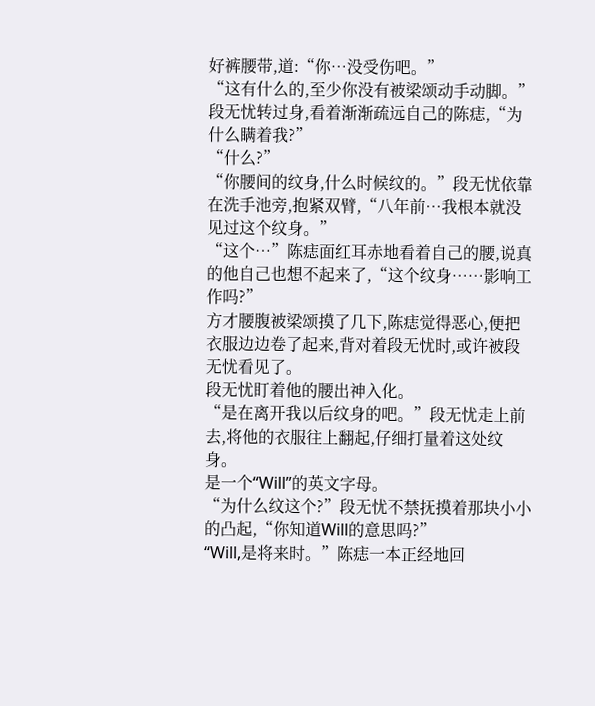好裤腰带,道:“你…没受伤吧。”
“这有什么的,至少你没有被梁颂动手动脚。”段无忧转过身,看着渐渐疏远自己的陈痣,“为什么瞒着我?”
“什么?”
“你腰间的纹身,什么时候纹的。”段无忧依靠在洗手池旁,抱紧双臂,“八年前…我根本就没见过这个纹身。”
“这个…”陈痣面红耳赤地看着自己的腰,说真的他自己也想不起来了,“这个纹身……影响工作吗?”
方才腰腹被梁颂摸了几下,陈痣觉得恶心,便把衣服边边卷了起来,背对着段无忧时,或许被段无忧看见了。
段无忧盯着他的腰出神入化。
“是在离开我以后纹身的吧。”段无忧走上前去,将他的衣服往上翻起,仔细打量着这处纹身。
是一个“Will”的英文字母。
“为什么纹这个?”段无忧不禁抚摸着那块小小的凸起,“你知道Will的意思吗?”
“Will,是将来时。”陈痣一本正经地回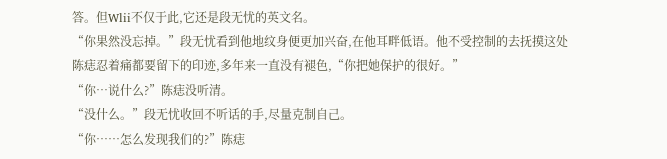答。但Wlii不仅于此,它还是段无忧的英文名。
“你果然没忘掉。”段无忧看到他地纹身便更加兴奋,在他耳畔低语。他不受控制的去抚摸这处陈痣忍着痛都要留下的印迹,多年来一直没有褪色,“你把她保护的很好。”
“你…说什么?”陈痣没听清。
“没什么。”段无忧收回不听话的手,尽量克制自己。
“你……怎么发现我们的?”陈痣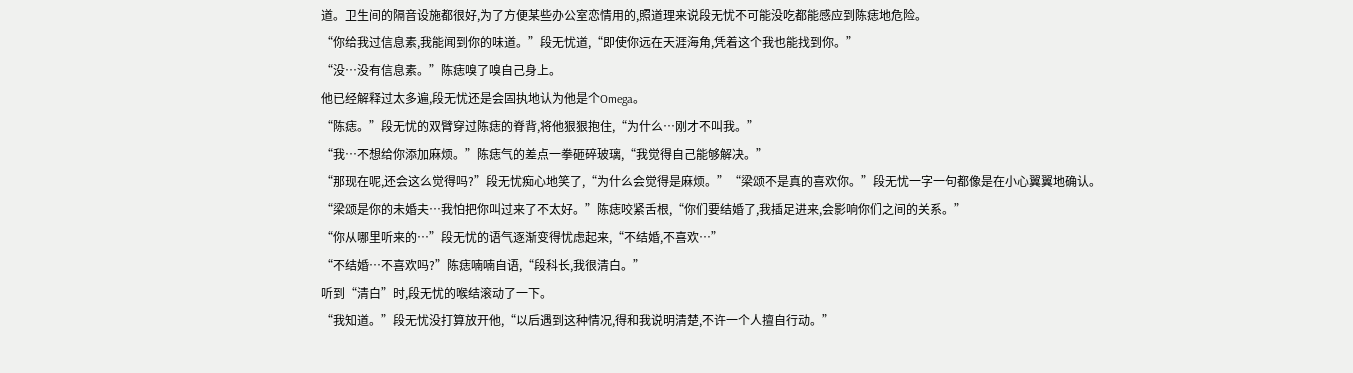道。卫生间的隔音设施都很好,为了方便某些办公室恋情用的,照道理来说段无忧不可能没吃都能感应到陈痣地危险。
“你给我过信息素,我能闻到你的味道。”段无忧道,“即使你远在天涯海角,凭着这个我也能找到你。”
“没…没有信息素。”陈痣嗅了嗅自己身上。
他已经解释过太多遍,段无忧还是会固执地认为他是个Omega。
“陈痣。”段无忧的双臂穿过陈痣的脊背,将他狠狠抱住,“为什么…刚才不叫我。”
“我…不想给你添加麻烦。”陈痣气的差点一拳砸碎玻璃,“我觉得自己能够解决。”
“那现在呢,还会这么觉得吗?”段无忧痴心地笑了,“为什么会觉得是麻烦。”“梁颂不是真的喜欢你。”段无忧一字一句都像是在小心翼翼地确认。
“梁颂是你的未婚夫…我怕把你叫过来了不太好。”陈痣咬紧舌根,“你们要结婚了,我插足进来,会影响你们之间的关系。”
“你从哪里听来的…”段无忧的语气逐渐变得忧虑起来,“不结婚,不喜欢…”
“不结婚…不喜欢吗?”陈痣喃喃自语,“段科长,我很清白。”
听到“清白”时,段无忧的喉结滚动了一下。
“我知道。”段无忧没打算放开他,“以后遇到这种情况,得和我说明清楚,不许一个人擅自行动。”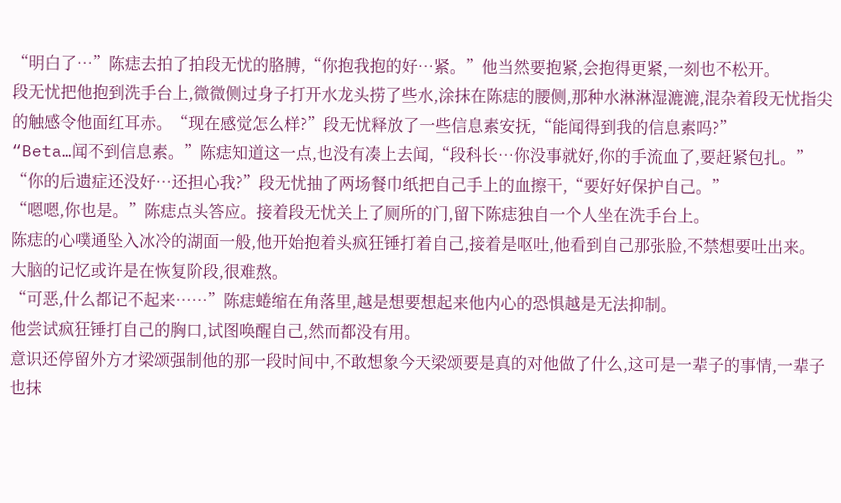“明白了…”陈痣去拍了拍段无忧的胳膊,“你抱我抱的好…紧。”他当然要抱紧,会抱得更紧,一刻也不松开。
段无忧把他抱到洗手台上,微微侧过身子打开水龙头捞了些水,涂抹在陈痣的腰侧,那种水淋淋湿漉漉,混杂着段无忧指尖的触感令他面红耳赤。“现在感觉怎么样?”段无忧释放了一些信息素安抚,“能闻得到我的信息素吗?”
“Beta…闻不到信息素。”陈痣知道这一点,也没有凑上去闻,“段科长…你没事就好,你的手流血了,要赶紧包扎。”
“你的后遗症还没好…还担心我?”段无忧抽了两场餐巾纸把自己手上的血擦干,“要好好保护自己。”
“嗯嗯,你也是。”陈痣点头答应。接着段无忧关上了厕所的门,留下陈痣独自一个人坐在洗手台上。
陈痣的心噗通坠入冰冷的湖面一般,他开始抱着头疯狂锤打着自己,接着是呕吐,他看到自己那张脸,不禁想要吐出来。
大脑的记忆或许是在恢复阶段,很难熬。
“可恶,什么都记不起来……”陈痣蜷缩在角落里,越是想要想起来他内心的恐惧越是无法抑制。
他尝试疯狂锤打自己的胸口,试图唤醒自己,然而都没有用。
意识还停留外方才梁颂强制他的那一段时间中,不敢想象今天梁颂要是真的对他做了什么,这可是一辈子的事情,一辈子也抹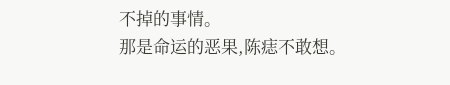不掉的事情。
那是命运的恶果,陈痣不敢想。